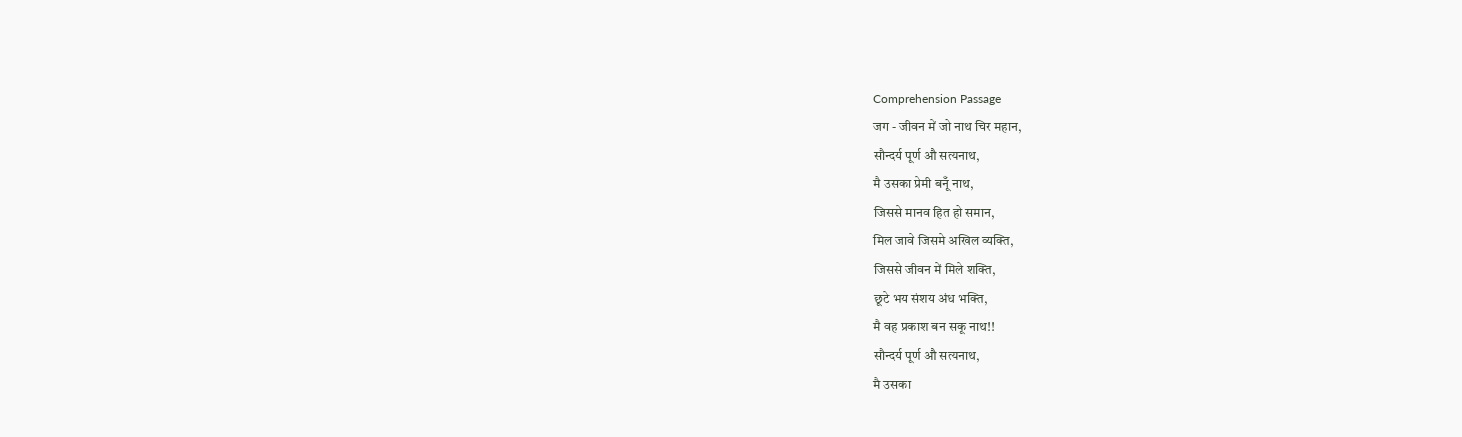Comprehension Passage
जग - जीवन में जो नाथ चिर महान,
सौन्दर्य पूर्ण औ सत्यनाथ,
मै उसका प्रेमी बनूँ नाथ,
जिससे मानव हित हो समान,
मिल जावे जिसमे अखिल व्यक्ति,
जिससे जीवन में मिले शक्ति,
छूटे भय संशय अंध भक्ति,
मै वह प्रकाश बन सकू नाथ!!
सौन्दर्य पूर्ण औ सत्यनाथ,
मै उसका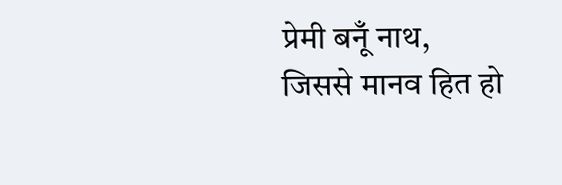प्रेमी बनूँ नाथ,
जिससे मानव हित हो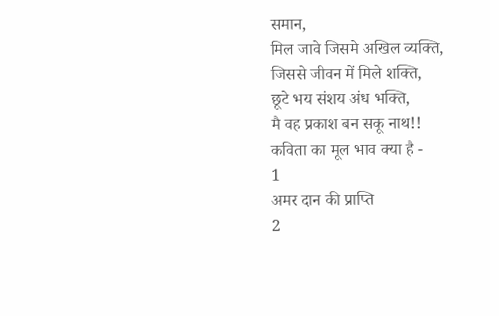समान,
मिल जावे जिसमे अखिल व्यक्ति,
जिससे जीवन में मिले शक्ति,
छूटे भय संशय अंध भक्ति,
मै वह प्रकाश बन सकू नाथ!!
कविता का मूल भाव क्या है -
1
अमर दान की प्राप्ति
2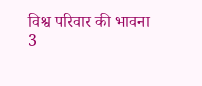विश्व परिवार की भावना
3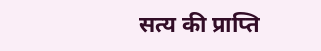सत्य की प्राप्ति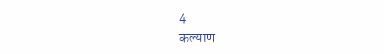4
कल्याण